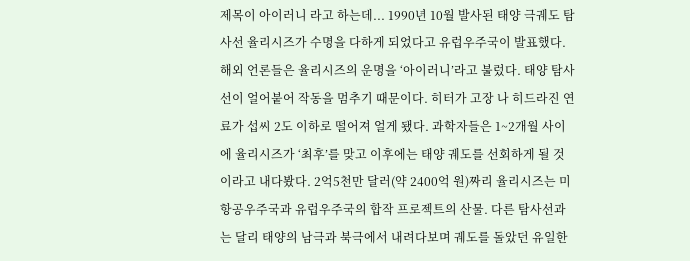제목이 아이러니 라고 하는데... 1990년 10월 발사된 태양 극궤도 탐사선 율리시즈가 수명을 다하게 되었다고 유럽우주국이 발표했다.해외 언론들은 율리시즈의 운명을 ‘아이러니’라고 불렀다. 태양 탐사선이 얼어붙어 작동을 멈추기 때문이다. 히터가 고장 나 히드라진 연료가 섭씨 2도 이하로 떨어져 얼게 됐다. 과학자들은 1~2개월 사이에 율리시즈가 ‘최후’를 맞고 이후에는 태양 궤도를 선회하게 될 것이라고 내다봤다. 2억5천만 달러(약 2400억 원)짜리 율리시즈는 미항공우주국과 유럽우주국의 합작 프로젝트의 산물. 다른 탐사선과는 달리 태양의 남극과 북극에서 내려다보며 궤도를 돌았던 유일한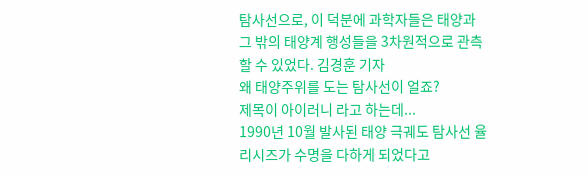탐사선으로, 이 덕분에 과학자들은 태양과 그 밖의 태양계 행성들을 3차원적으로 관측할 수 있었다. 김경훈 기자
왜 태양주위를 도는 탐사선이 얼죠?
제목이 아이러니 라고 하는데...
1990년 10월 발사된 태양 극궤도 탐사선 율리시즈가 수명을 다하게 되었다고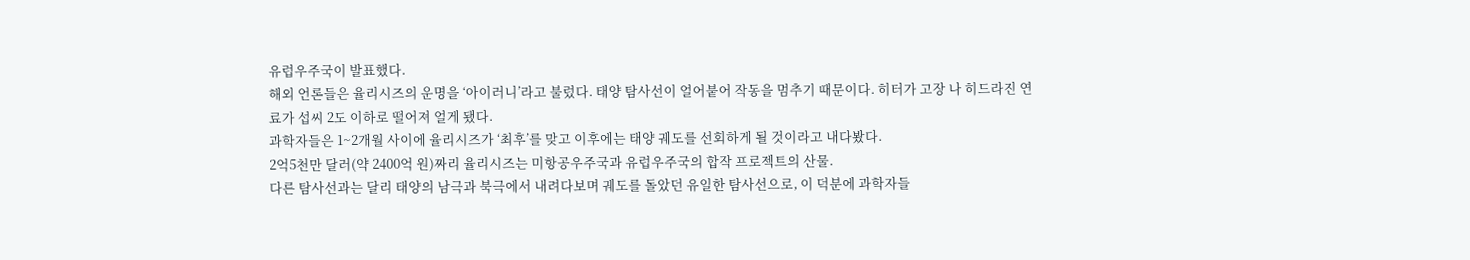유럽우주국이 발표했다.
해외 언론들은 율리시즈의 운명을 ‘아이러니’라고 불렀다. 태양 탐사선이 얼어붙어 작동을 멈추기 때문이다. 히터가 고장 나 히드라진 연료가 섭씨 2도 이하로 떨어져 얼게 됐다.
과학자들은 1~2개월 사이에 율리시즈가 ‘최후’를 맞고 이후에는 태양 궤도를 선회하게 될 것이라고 내다봤다.
2억5천만 달러(약 2400억 원)짜리 율리시즈는 미항공우주국과 유럽우주국의 합작 프로젝트의 산물.
다른 탐사선과는 달리 태양의 남극과 북극에서 내려다보며 궤도를 돌았던 유일한 탐사선으로, 이 덕분에 과학자들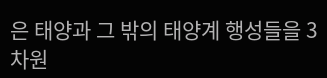은 태양과 그 밖의 태양계 행성들을 3차원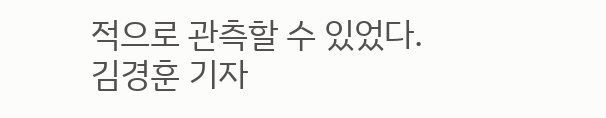적으로 관측할 수 있었다.
김경훈 기자